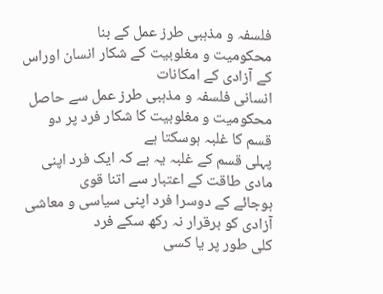فلسفہ و مذہبی طرز عمل کے بنا
محکومیت و مغلوبیت کے شکار انسان اوراس کے آزادی کے امکانات
انسانی فلسفہ و مذہبی طرز عمل سے حاصل محکومیت و مغلوبیت کا شکار فرد پر دو
قسم کا غلبہ ہوسکتا ہے
پہلی قسم کے غلبہ یہ ہے کہ ایک فرد اپنی مادی طاقت کے اعتبار سے اتنا قوی
ہوجائے کے دوسرا فرد اپنی سیاسی و معاشی آزادی کو برقرار نہ رکھ سکے فرد
کلی طور پر یا کسی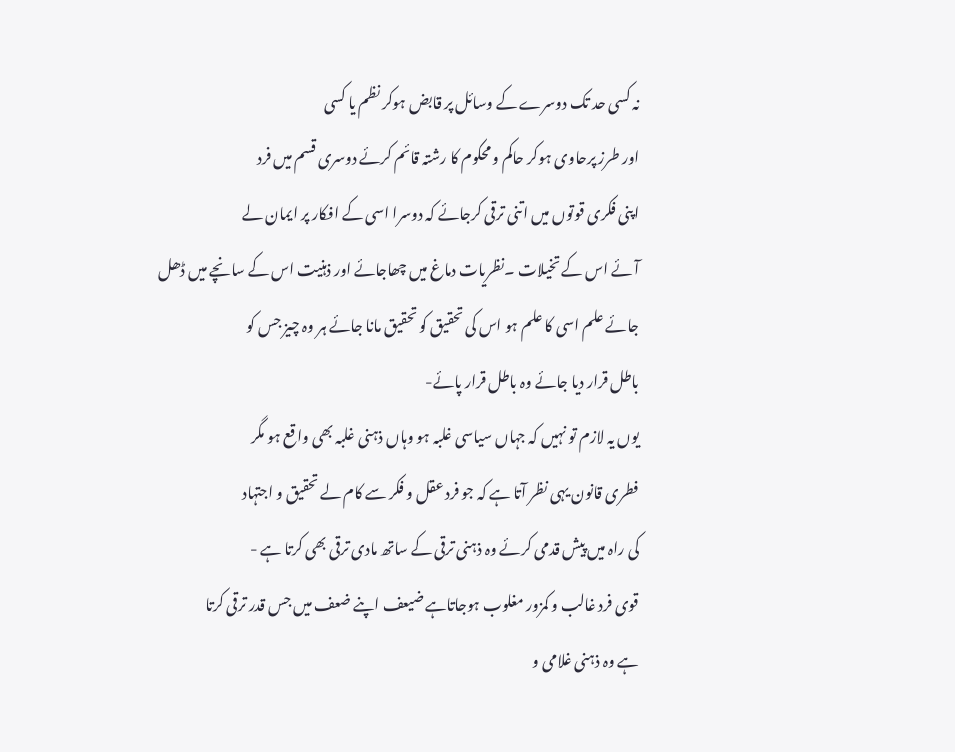نہ کسی حد تک دوسرے کے وسائل پر قابض ہوکر نظم یا کسی
اور طرز پرحاوی ہوکر حاکم و محکوم کا رشتہ قائم کرئے دوسری قسم میں فرد
اپنی فکری قوتوں میں اتنی ترقی کرجائے کہ دوسرا اسی کے افکار پر ایمان لے
آئے اس کے تخیلات ۔نظریات دماغ میں چھاجائے اور ذہنیت اس کے سانچے میں ڈھل
جائے علم اسی کا علم ہو اس کی تحقیق کو تحقیق مانا جائے ہر وہ چیز جس کو
باطل قرار دیا جائے وہ باطل قرار پائے-
یوں یہ لازم تو نہیں کہ جہاں سیاسی غلبہ ہو وہاں ذہنی غلبہ بھی واقع ہو مگر
فطری قانون یہی نظر آتا ہے کہ جو فرد عقل و فکر سے کام لے تحقیق و اجتہاد
کی راہ میں پیش قدمی کرئے وہ ذہنی ترقی کے ساتھ مادی ترقی بھی کرتا ہے -
قوی فرد غالب و کمزور مغلوب ہوجاتاہے ضیعف اپنے ضعف میں جس قدر ترقی کرتا
ہے وہ ذہنی غلامی و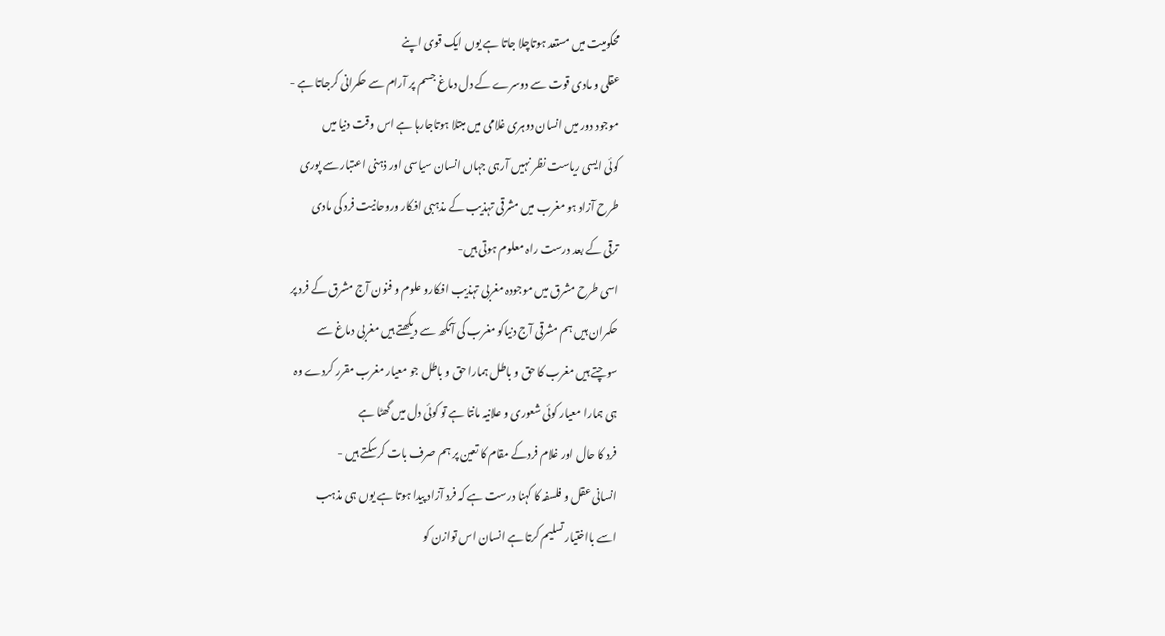محکومیت میں مستعد ہوتاچلا جاتا ہے یوں ایک قوی اپنے
عقلی و مادی قوت سے دوسرے کے دل دماغ جسم پر آرام سے حکمرانی کرجاتا ہے -
موجود دور میں انسان دوہری غلامی میں مبتلا ہوتاجارہا ہے اس وقت دنیا میں
کوئی ایسی ریاست نظر نہیں آرہی جہاں انسان سیاسی اور ذہنی اعتبار سے پوری
طرح آزاد ہو مغرب میں مشرقی تہذیب کے مذہبی افکار وروحانیت فرد کی مادی
ترقی کے بعد درست راہ معلوم ہوتی ہیں-
اسی طرح مشرق میں موجودہ مغربی تہذیب افکارو علوم و فنون آج مشرق کے فرد پر
حکمران ہیں ہم مشرقی آج دنیاکو مغرب کی آنکھ سے دیکھتے ہیں مغربی دماغ سے
سوچتے ہیں مغرب کا حق و باطل ہمارا حق و باطل جو معیار مغرب مقرر کردے وہ
ہی ہمارا معیار کوئی شعوری و علانیہ مانتا ہے تو کوئی دل میں گھٹا ہے
فرد کا حال اور غلام فردکے مقام کا تعین پر ہم صرف بات کرسکتے ہیں -
انسانی عقل و فلسفہ کا کہنا درست ہے کہ فرد آزاد پیدا ہوتا ہے یوں ہی مذہب
اسے بااختیار تسلیم کرتا ہے انسان اس توازن کو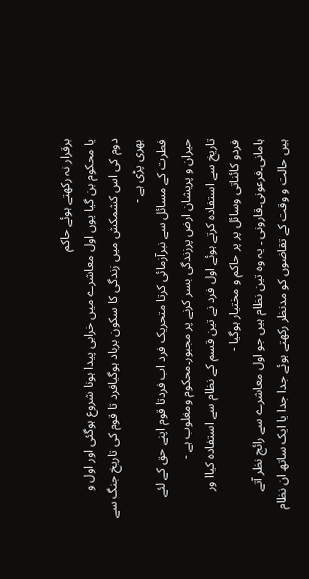برقرار نہ رکھتے ہوئے حاکم
یا محکوم بن گیا یوں اول معاشرے میں خرابی پیدا ہونا شروع ہوگئی اور اول و
دوم کی اس کشمکش میں زندگی کا سکون برباد ہوگیافرد تا قوم کی تاریخ جنگ سے
بھری پڑی ہے -
فطرت کے مسائل سے نبرآزمائی کرتا متحریک فرد اب فردتا قوم اپنے حق کے لئے
حیران و پریشان ارض پرزندگی بسر کرنے پر مجبور۔محکوم ومغلوب ہے -
تاریخ سے استفادہ کرتے ہوئے اول فرد نے تین قسم کے نظام سے استفادہ کیاا ور
فردو کائناتی وسائل پر پر حاکم و مختیار ہوگیا -
ہامانی۔فرعونی۔قارونی ۔ یہ وہ تین نظام ہیں جو اول معاشرے سے رائج نظر آتے
ہیں حالت و وقت کے تقاضوں کو مدنظر رکھتے ہوئے جدا جدا یا ایک ساتھ ان نظام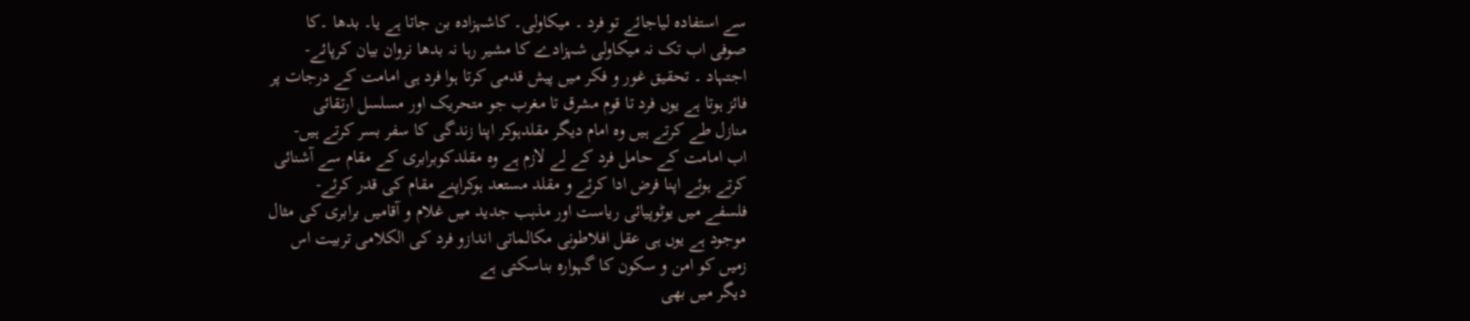سے استفادہ لیاجائے تو فرد ۔ میکاولی۔ کاشہزادہ بن جاتا ہے یا۔ بدھا ۔کا
صوفی اب تک نہ میکاولی شہزادے کا مشیر رہا نہ بدھا نروان بیان کرپائے-
اجتہاد ۔ تحقیق غور و فکر میں پیش قدمی کرتا ہوا فرد ہی امامت کے درجات پر
فائز ہوتا ہے یوں فرد تا قوم مشرق تا مغرب جو متحریک اور مسلسل ارتقائی
منازل طے کرتے ہیں وہ امام دیگر مقلدہوکر اپنا زندگی کا سفر بسر کرتے ہیں-
اب امامت کے حامل فرد کے لے لازم ہے وہ مقلدکوبرابری کے مقام سے آشنائی
کرتے ہوئے اپنا فرض ادا کرئے و مقلد مستعد ہوکراپنے مقام کی قدر کرئے-
فلسفے میں یوٹوپیائی ریاست اور مذہب جدید میں غلام و آقامیں برابری کی مثال
موجود ہے یوں ہی عقل افلاطونی مکالماتی اندازو فرد کی الکلامی تربیت اس
زمیں کو امن و سکون کا گہوارہ بناسکتی ہے
دیگر میں بھی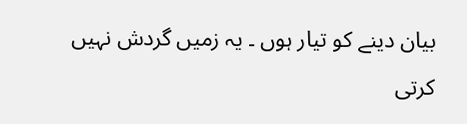بیان دینے کو تیار ہوں ۔ یہ زمیں گردش نہیں کرتی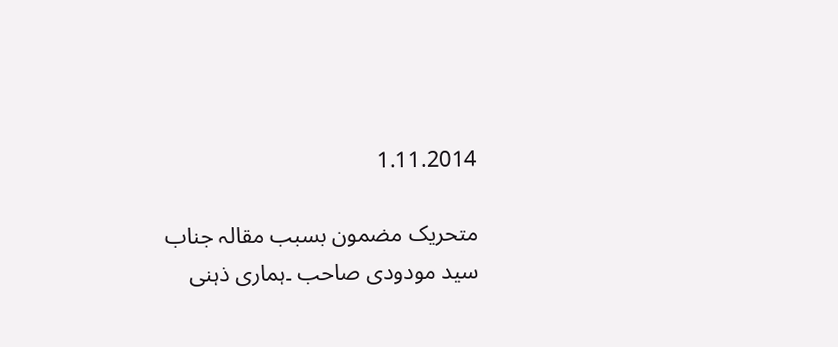1.11.2014

متحریک مضمون بسبب مقالہ جناب سید مودودی صاحب ۔ہماری ذہنی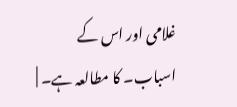غلامی اور اس کے
اسباب۔ کا مطالعہ ہے۔ |